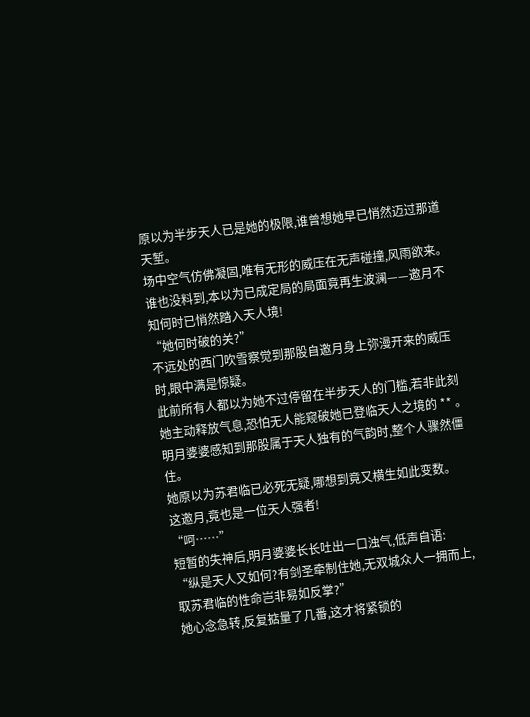原以为半步天人已是她的极限,谁曾想她早已悄然迈过那道天堑。
场中空气仿佛凝固,唯有无形的威压在无声碰撞,风雨欲来。
谁也没料到,本以为已成定局的局面竟再生波澜——邀月不知何时已悄然踏入天人境!
“她何时破的关?”
不远处的西门吹雪察觉到那股自邀月身上弥漫开来的威压时,眼中满是惊疑。
此前所有人都以为她不过停留在半步天人的门槛,若非此刻她主动释放气息,恐怕无人能窥破她已登临天人之境的 ** 。
明月婆婆感知到那股属于天人独有的气韵时,整个人骤然僵住。
她原以为苏君临已必死无疑,哪想到竟又横生如此变数。
这邀月,竟也是一位天人强者!
“呵……”
短暂的失神后,明月婆婆长长吐出一口浊气,低声自语:
“纵是天人又如何?有剑圣牵制住她,无双城众人一拥而上,取苏君临的性命岂非易如反掌?”
她心念急转,反复掂量了几番,这才将紧锁的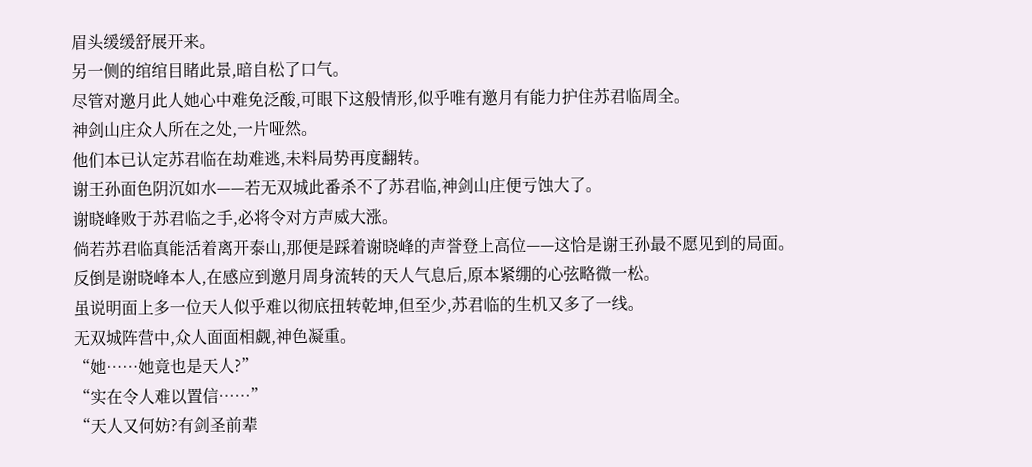眉头缓缓舒展开来。
另一侧的绾绾目睹此景,暗自松了口气。
尽管对邀月此人她心中难免泛酸,可眼下这般情形,似乎唯有邀月有能力护住苏君临周全。
神剑山庄众人所在之处,一片哑然。
他们本已认定苏君临在劫难逃,未料局势再度翻转。
谢王孙面色阴沉如水——若无双城此番杀不了苏君临,神剑山庄便亏蚀大了。
谢晓峰败于苏君临之手,必将令对方声威大涨。
倘若苏君临真能活着离开泰山,那便是踩着谢晓峰的声誉登上高位——这恰是谢王孙最不愿见到的局面。
反倒是谢晓峰本人,在感应到邀月周身流转的天人气息后,原本紧绷的心弦略微一松。
虽说明面上多一位天人似乎难以彻底扭转乾坤,但至少,苏君临的生机又多了一线。
无双城阵营中,众人面面相觑,神色凝重。
“她……她竟也是天人?”
“实在令人难以置信……”
“天人又何妨?有剑圣前辈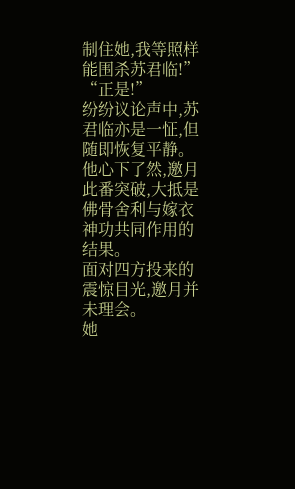制住她,我等照样能围杀苏君临!”
“正是!”
纷纷议论声中,苏君临亦是一怔,但随即恢复平静。
他心下了然,邀月此番突破,大抵是佛骨舍利与嫁衣神功共同作用的结果。
面对四方投来的震惊目光,邀月并未理会。
她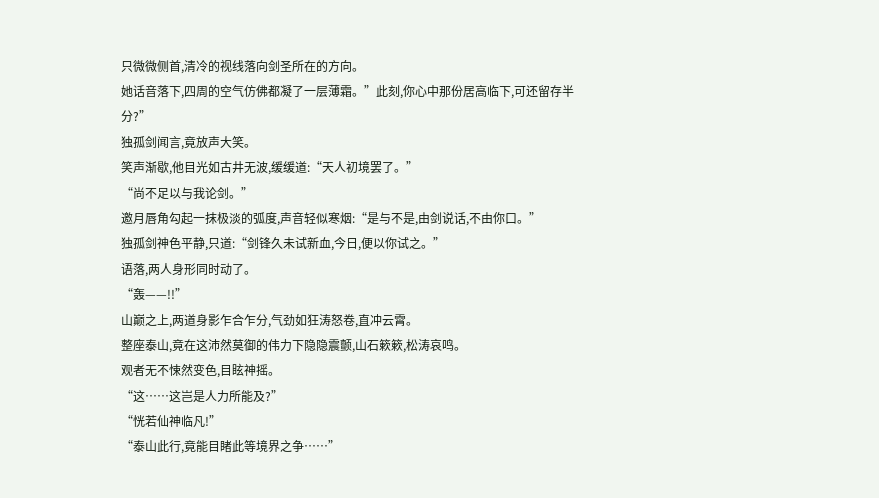只微微侧首,清冷的视线落向剑圣所在的方向。
她话音落下,四周的空气仿佛都凝了一层薄霜。”此刻,你心中那份居高临下,可还留存半分?”
独孤剑闻言,竟放声大笑。
笑声渐歇,他目光如古井无波,缓缓道:“天人初境罢了。”
“尚不足以与我论剑。”
邀月唇角勾起一抹极淡的弧度,声音轻似寒烟:“是与不是,由剑说话,不由你口。”
独孤剑神色平静,只道:“剑锋久未试新血,今日,便以你试之。”
语落,两人身形同时动了。
“轰——!!”
山巅之上,两道身影乍合乍分,气劲如狂涛怒卷,直冲云霄。
整座泰山,竟在这沛然莫御的伟力下隐隐震颤,山石簌簌,松涛哀鸣。
观者无不悚然变色,目眩神摇。
“这……这岂是人力所能及?”
“恍若仙神临凡!”
“泰山此行,竟能目睹此等境界之争……”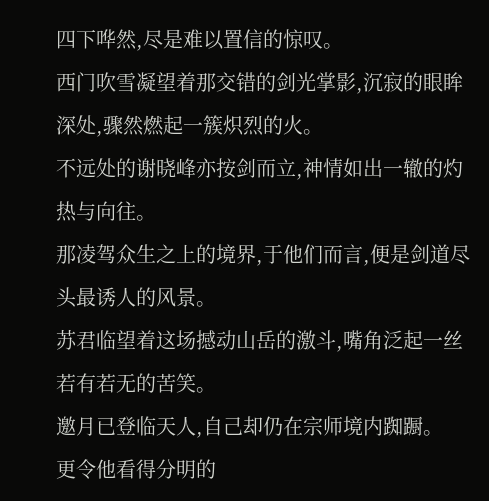四下哗然,尽是难以置信的惊叹。
西门吹雪凝望着那交错的剑光掌影,沉寂的眼眸深处,骤然燃起一簇炽烈的火。
不远处的谢晓峰亦按剑而立,神情如出一辙的灼热与向往。
那凌驾众生之上的境界,于他们而言,便是剑道尽头最诱人的风景。
苏君临望着这场撼动山岳的激斗,嘴角泛起一丝若有若无的苦笑。
邀月已登临天人,自己却仍在宗师境内踟蹰。
更令他看得分明的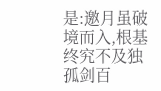是:邀月虽破境而入,根基终究不及独孤剑百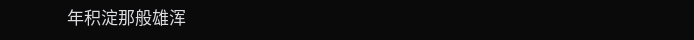年积淀那般雄浑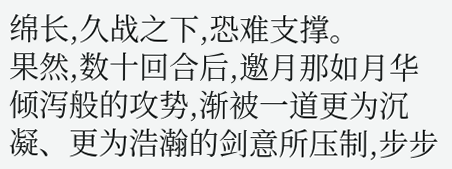绵长,久战之下,恐难支撑。
果然,数十回合后,邀月那如月华倾泻般的攻势,渐被一道更为沉凝、更为浩瀚的剑意所压制,步步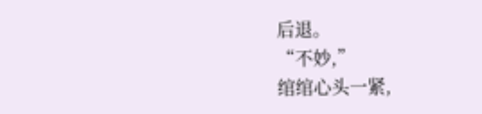后退。
“不妙,”
绾绾心头一紧,